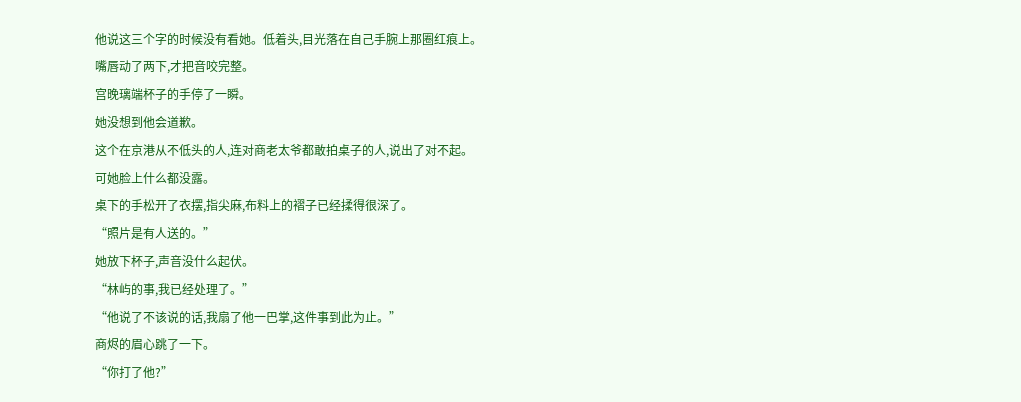他说这三个字的时候没有看她。低着头,目光落在自己手腕上那圈红痕上。
嘴唇动了两下,才把音咬完整。
宫晚璃端杯子的手停了一瞬。
她没想到他会道歉。
这个在京港从不低头的人,连对商老太爷都敢拍桌子的人,说出了对不起。
可她脸上什么都没露。
桌下的手松开了衣摆,指尖麻,布料上的褶子已经揉得很深了。
“照片是有人送的。”
她放下杯子,声音没什么起伏。
“林屿的事,我已经处理了。”
“他说了不该说的话,我扇了他一巴掌,这件事到此为止。”
商烬的眉心跳了一下。
“你打了他?”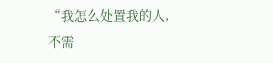“我怎么处置我的人,不需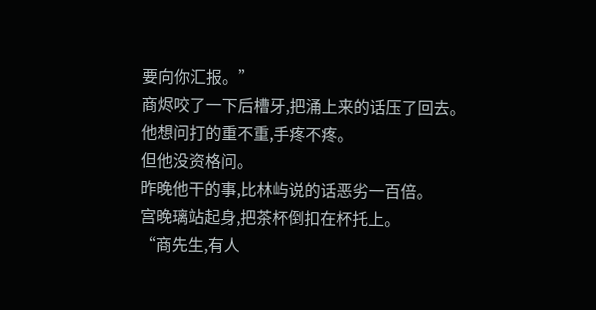要向你汇报。”
商烬咬了一下后槽牙,把涌上来的话压了回去。
他想问打的重不重,手疼不疼。
但他没资格问。
昨晚他干的事,比林屿说的话恶劣一百倍。
宫晚璃站起身,把茶杯倒扣在杯托上。
“商先生,有人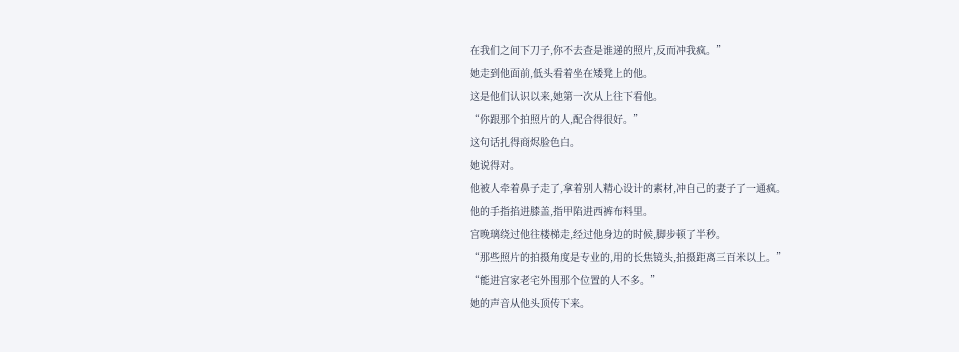在我们之间下刀子,你不去查是谁递的照片,反而冲我疯。”
她走到他面前,低头看着坐在矮凳上的他。
这是他们认识以来,她第一次从上往下看他。
“你跟那个拍照片的人,配合得很好。”
这句话扎得商烬脸色白。
她说得对。
他被人牵着鼻子走了,拿着别人精心设计的素材,冲自己的妻子了一通疯。
他的手指掐进膝盖,指甲陷进西裤布料里。
宫晚璃绕过他往楼梯走,经过他身边的时候,脚步顿了半秒。
“那些照片的拍摄角度是专业的,用的长焦镜头,拍摄距离三百米以上。”
“能进宫家老宅外围那个位置的人不多。”
她的声音从他头顶传下来。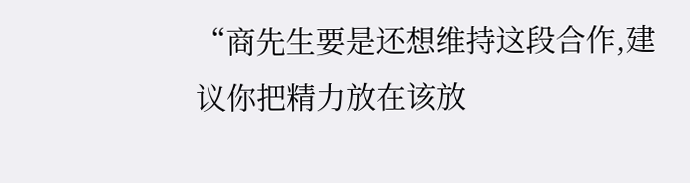“商先生要是还想维持这段合作,建议你把精力放在该放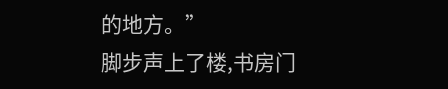的地方。”
脚步声上了楼,书房门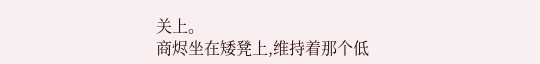关上。
商烬坐在矮凳上,维持着那个低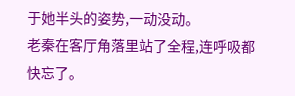于她半头的姿势,一动没动。
老秦在客厅角落里站了全程,连呼吸都快忘了。